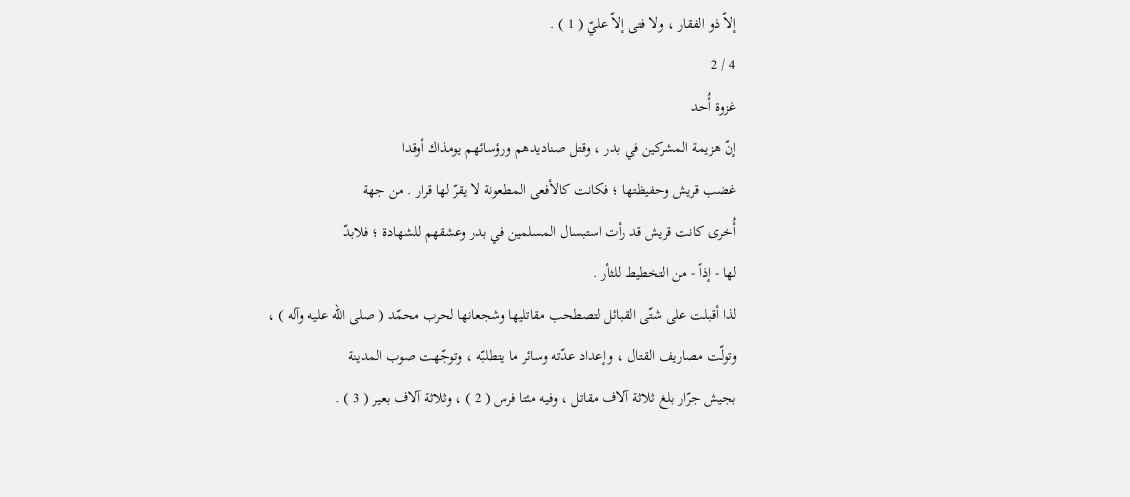إلاّ ذو الفقار ، ولا فتى إلاّ عليّ ( 1 ) .
4 / 2
غزوة أُحد
إنّ هزيمة المشركين في بدر ، وقتل صناديدهم ورؤسائهم يومذاك أوقدا
غضب قريش وحفيظتها ؛ فكانت كالأفعى المطعونة لا يقرّ لها قرار . من جهة
أُخرى كانت قريش قد رأت استبسال المسلمين في بدر وعشقهم للشهادة ؛ فلابدّ
لها - إذاً - من التخطيط للثأر .
لذا أقبلت على شتّى القبائل لتصطحب مقاتليها وشجعانها لحرب محمّد ( صلى الله عليه وآله ) ،
وتولّت مصاريف القتال ، وإعداد عدّته وسائر ما يتطلبّه ، وتوجّهت صوب المدينة
بجيش جرّار بلغ ثلاثة آلاف مقاتل ، وفيه مئتا فرس ( 2 ) ، وثلاثة آلاف بعير ( 3 ) .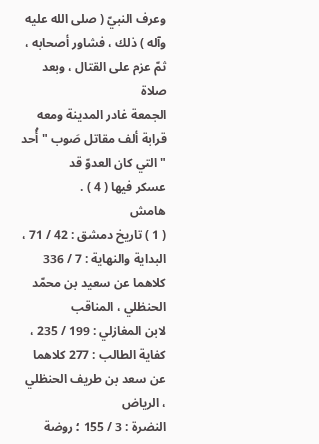وعرف النبيّ ( صلى الله عليه وآله ) ذلك ، فشاور أصحابه ، ثمّ عزم على القتال ، وبعد صلاة
الجمعة غادر المدينة ومعه قرابة ألف مقاتل صَوب " أُحد " التي كان العدوّ قد
عسكر فيها ( 4 ) .
هامش
( 1 ) تاريخ دمشق : 42 / 71 ، البداية والنهاية : 7 / 336 كلاهما عن سعيد بن محمّد الحنظلي ، المناقب
لابن المغازلي : 199 / 235 ، كفاية الطالب : 277 كلاهما عن سعد بن طريف الحنظلي ، الرياض
النضرة : 3 / 155 ؛ روضة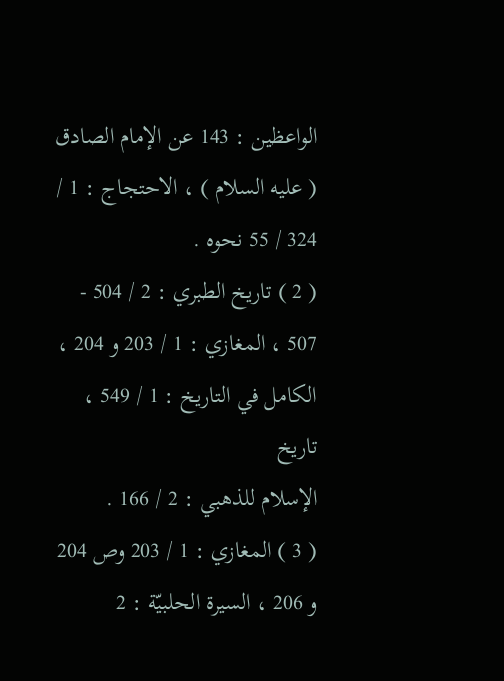الواعظين : 143 عن الإمام الصادق ( عليه السلام ) ، الاحتجاج : 1 / 324 / 55 نحوه .
( 2 ) تاريخ الطبري : 2 / 504 - 507 ، المغازي : 1 / 203 و 204 ، الكامل في التاريخ : 1 / 549 ، تاريخ
الإسلام للذهبي : 2 / 166 .
( 3 ) المغازي : 1 / 203 وص 204 و 206 ، السيرة الحلبيّة : 2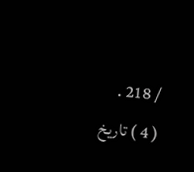/ 218 .
( 4 ) تاريخ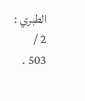الطبري : 2 / 503 .